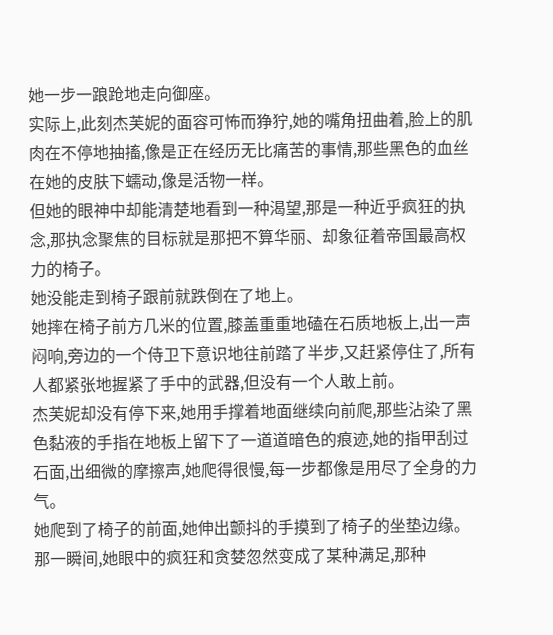她一步一踉跄地走向御座。
实际上,此刻杰芙妮的面容可怖而狰狞,她的嘴角扭曲着,脸上的肌肉在不停地抽搐,像是正在经历无比痛苦的事情,那些黑色的血丝在她的皮肤下蠕动,像是活物一样。
但她的眼神中却能清楚地看到一种渴望,那是一种近乎疯狂的执念,那执念聚焦的目标就是那把不算华丽、却象征着帝国最高权力的椅子。
她没能走到椅子跟前就跌倒在了地上。
她摔在椅子前方几米的位置,膝盖重重地磕在石质地板上,出一声闷响,旁边的一个侍卫下意识地往前踏了半步,又赶紧停住了,所有人都紧张地握紧了手中的武器,但没有一个人敢上前。
杰芙妮却没有停下来,她用手撑着地面继续向前爬,那些沾染了黑色黏液的手指在地板上留下了一道道暗色的痕迹,她的指甲刮过石面,出细微的摩擦声,她爬得很慢,每一步都像是用尽了全身的力气。
她爬到了椅子的前面,她伸出颤抖的手摸到了椅子的坐垫边缘。
那一瞬间,她眼中的疯狂和贪婪忽然变成了某种满足,那种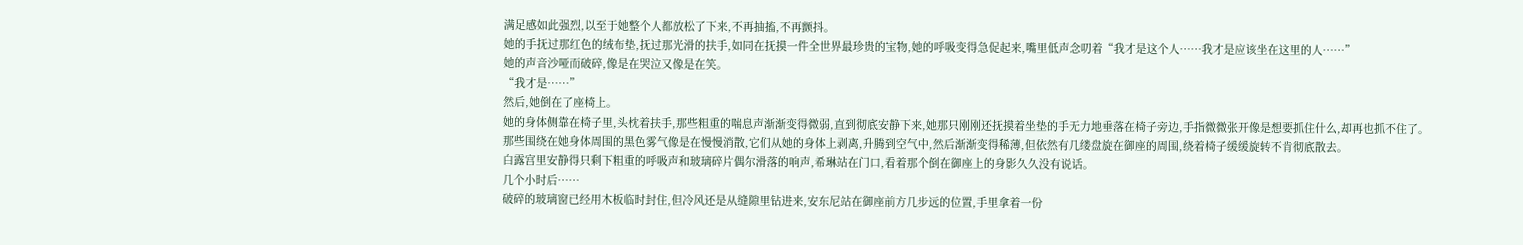满足感如此强烈,以至于她整个人都放松了下来,不再抽搐,不再颤抖。
她的手抚过那红色的绒布垫,抚过那光滑的扶手,如同在抚摸一件全世界最珍贵的宝物,她的呼吸变得急促起来,嘴里低声念叨着“我才是这个人……我才是应该坐在这里的人……”
她的声音沙哑而破碎,像是在哭泣又像是在笑。
“我才是……”
然后,她倒在了座椅上。
她的身体侧靠在椅子里,头枕着扶手,那些粗重的喘息声渐渐变得微弱,直到彻底安静下来,她那只刚刚还抚摸着坐垫的手无力地垂落在椅子旁边,手指微微张开像是想要抓住什么,却再也抓不住了。
那些围绕在她身体周围的黑色雾气像是在慢慢消散,它们从她的身体上剥离,升腾到空气中,然后渐渐变得稀薄,但依然有几缕盘旋在御座的周围,绕着椅子缓缓旋转不肯彻底散去。
白露宫里安静得只剩下粗重的呼吸声和玻璃碎片偶尔滑落的响声,希琳站在门口,看着那个倒在御座上的身影久久没有说话。
几个小时后……
破碎的玻璃窗已经用木板临时封住,但冷风还是从缝隙里钻进来,安东尼站在御座前方几步远的位置,手里拿着一份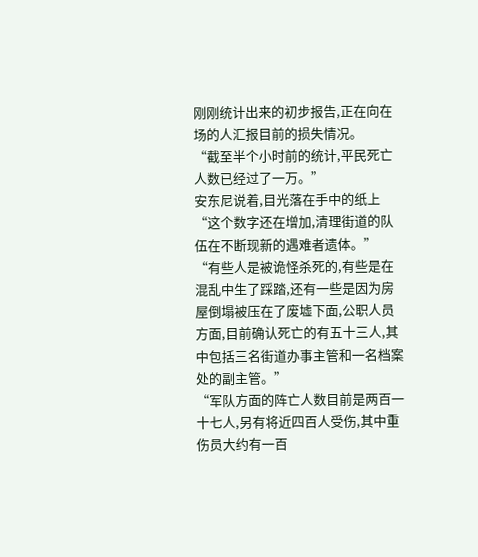刚刚统计出来的初步报告,正在向在场的人汇报目前的损失情况。
“截至半个小时前的统计,平民死亡人数已经过了一万。”
安东尼说着,目光落在手中的纸上“这个数字还在增加,清理街道的队伍在不断现新的遇难者遗体。”
“有些人是被诡怪杀死的,有些是在混乱中生了踩踏,还有一些是因为房屋倒塌被压在了废墟下面,公职人员方面,目前确认死亡的有五十三人,其中包括三名街道办事主管和一名档案处的副主管。”
“军队方面的阵亡人数目前是两百一十七人,另有将近四百人受伤,其中重伤员大约有一百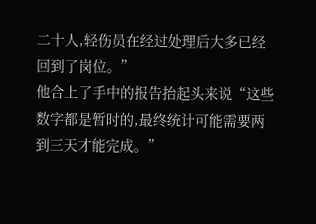二十人,轻伤员在经过处理后大多已经回到了岗位。”
他合上了手中的报告抬起头来说“这些数字都是暂时的,最终统计可能需要两到三天才能完成。”